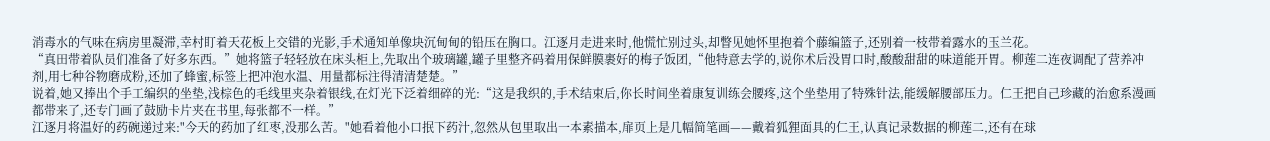消毒水的气味在病房里凝滞,幸村盯着天花板上交错的光影,手术通知单像块沉甸甸的铅压在胸口。江逐月走进来时,他慌忙别过头,却瞥见她怀里抱着个藤编篮子,还别着一枝带着露水的玉兰花。
“真田带着队员们准备了好多东西。”她将篮子轻轻放在床头柜上,先取出个玻璃罐,罐子里整齐码着用保鲜膜裹好的梅子饭团,“他特意去学的,说你术后没胃口时,酸酸甜甜的味道能开胃。柳莲二连夜调配了营养冲剂,用七种谷物磨成粉,还加了蜂蜜,标签上把冲泡水温、用量都标注得清清楚楚。”
说着,她又捧出个手工编织的坐垫,浅棕色的毛线里夹杂着银线,在灯光下泛着细碎的光:“这是我织的,手术结束后,你长时间坐着康复训练会腰疼,这个坐垫用了特殊针法,能缓解腰部压力。仁王把自己珍藏的治愈系漫画都带来了,还专门画了鼓励卡片夹在书里,每张都不一样。”
江逐月将温好的药碗递过来:"今天的药加了红枣,没那么苦。"她看着他小口抿下药汁,忽然从包里取出一本素描本,扉页上是几幅简笔画——戴着狐狸面具的仁王,认真记录数据的柳莲二,还有在球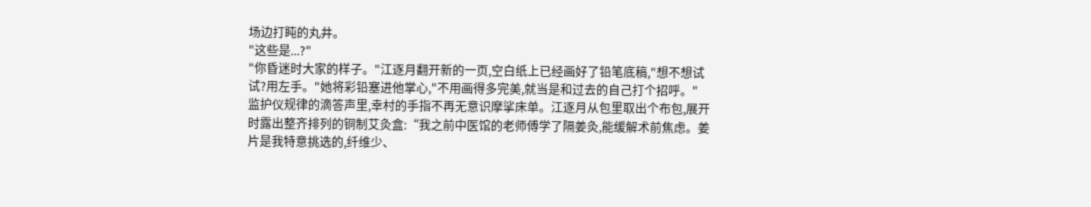场边打盹的丸井。
"这些是...?"
"你昏迷时大家的样子。"江逐月翻开新的一页,空白纸上已经画好了铅笔底稿,"想不想试试?用左手。"她将彩铅塞进他掌心,"不用画得多完美,就当是和过去的自己打个招呼。"
监护仪规律的滴答声里,幸村的手指不再无意识摩挲床单。江逐月从包里取出个布包,展开时露出整齐排列的铜制艾灸盒:“我之前中医馆的老师傅学了隔姜灸,能缓解术前焦虑。姜片是我特意挑选的,纤维少、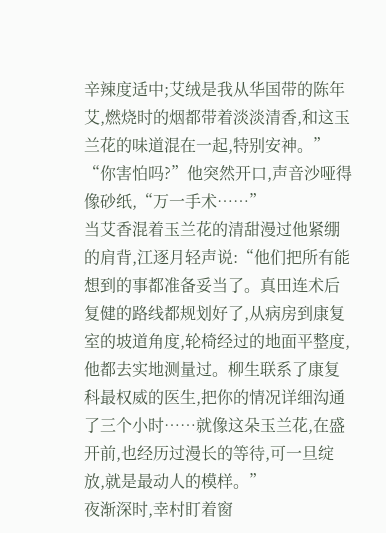辛辣度适中;艾绒是我从华国带的陈年艾,燃烧时的烟都带着淡淡清香,和这玉兰花的味道混在一起,特别安神。”
“你害怕吗?”他突然开口,声音沙哑得像砂纸,“万一手术……”
当艾香混着玉兰花的清甜漫过他紧绷的肩背,江逐月轻声说:“他们把所有能想到的事都准备妥当了。真田连术后复健的路线都规划好了,从病房到康复室的坡道角度,轮椅经过的地面平整度,他都去实地测量过。柳生联系了康复科最权威的医生,把你的情况详细沟通了三个小时……就像这朵玉兰花,在盛开前,也经历过漫长的等待,可一旦绽放,就是最动人的模样。”
夜渐深时,幸村盯着窗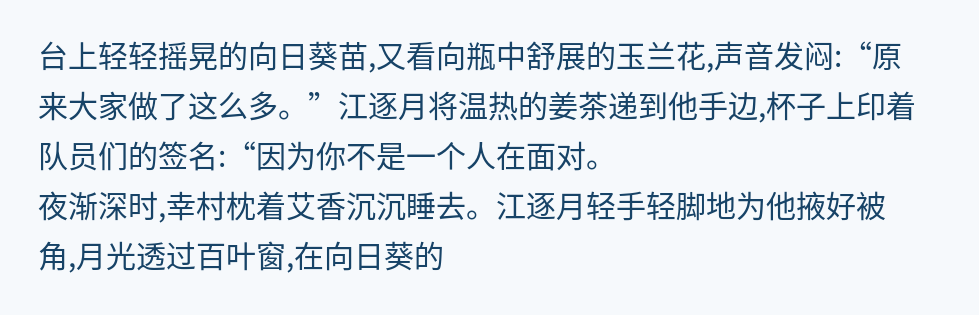台上轻轻摇晃的向日葵苗,又看向瓶中舒展的玉兰花,声音发闷:“原来大家做了这么多。”江逐月将温热的姜茶递到他手边,杯子上印着队员们的签名:“因为你不是一个人在面对。
夜渐深时,幸村枕着艾香沉沉睡去。江逐月轻手轻脚地为他掖好被角,月光透过百叶窗,在向日葵的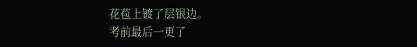花苞上镀了层银边。
考前最后一更了